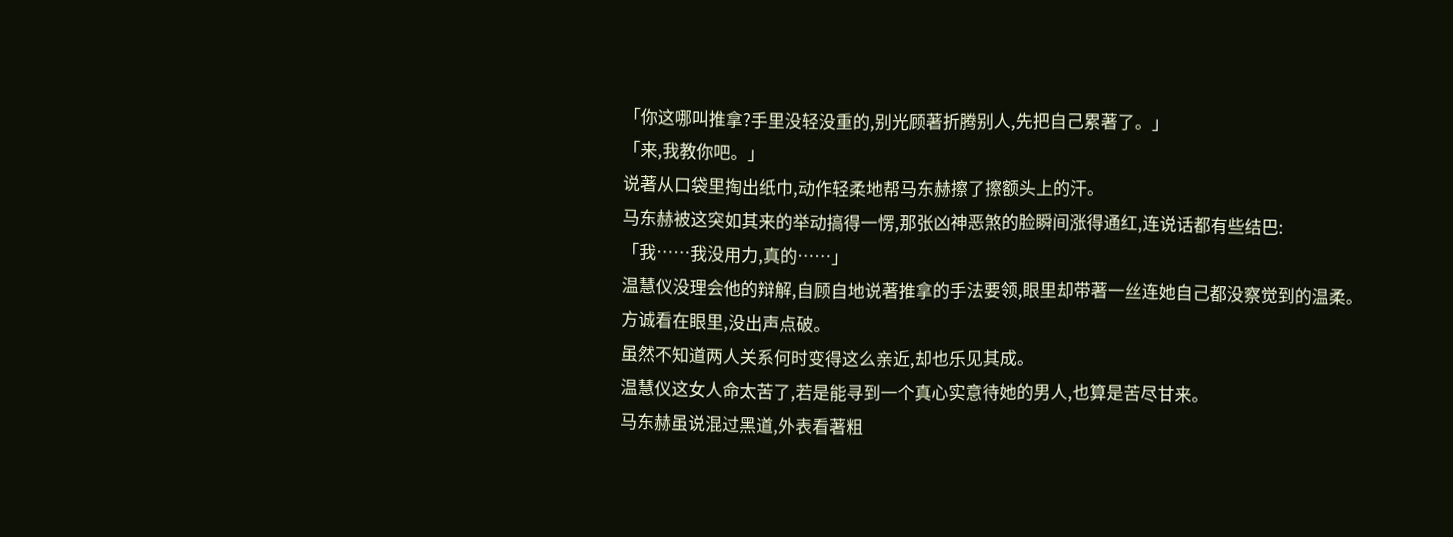「你这哪叫推拿?手里没轻没重的,别光顾著折腾别人,先把自己累著了。」
「来,我教你吧。」
说著从口袋里掏出纸巾,动作轻柔地帮马东赫擦了擦额头上的汗。
马东赫被这突如其来的举动搞得一愣,那张凶神恶煞的脸瞬间涨得通红,连说话都有些结巴:
「我……我没用力,真的……」
温慧仪没理会他的辩解,自顾自地说著推拿的手法要领,眼里却带著一丝连她自己都没察觉到的温柔。
方诚看在眼里,没出声点破。
虽然不知道两人关系何时变得这么亲近,却也乐见其成。
温慧仪这女人命太苦了,若是能寻到一个真心实意待她的男人,也算是苦尽甘来。
马东赫虽说混过黑道,外表看著粗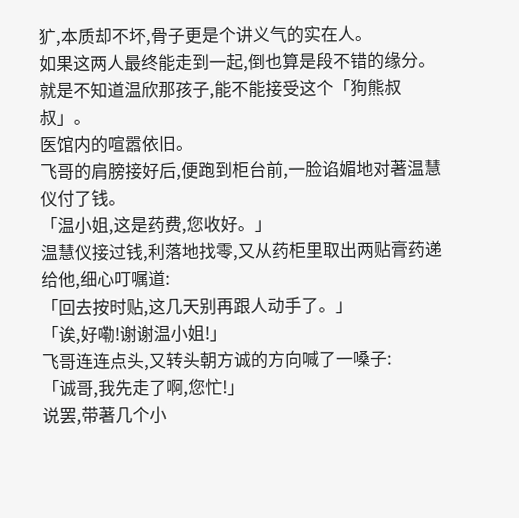犷,本质却不坏,骨子更是个讲义气的实在人。
如果这两人最终能走到一起,倒也算是段不错的缘分。
就是不知道温欣那孩子,能不能接受这个「狗熊叔叔」。
医馆内的喧嚣依旧。
飞哥的肩膀接好后,便跑到柜台前,一脸谄媚地对著温慧仪付了钱。
「温小姐,这是药费,您收好。」
温慧仪接过钱,利落地找零,又从药柜里取出两贴膏药递给他,细心叮嘱道:
「回去按时贴,这几天别再跟人动手了。」
「诶,好嘞!谢谢温小姐!」
飞哥连连点头,又转头朝方诚的方向喊了一嗓子:
「诚哥,我先走了啊,您忙!」
说罢,带著几个小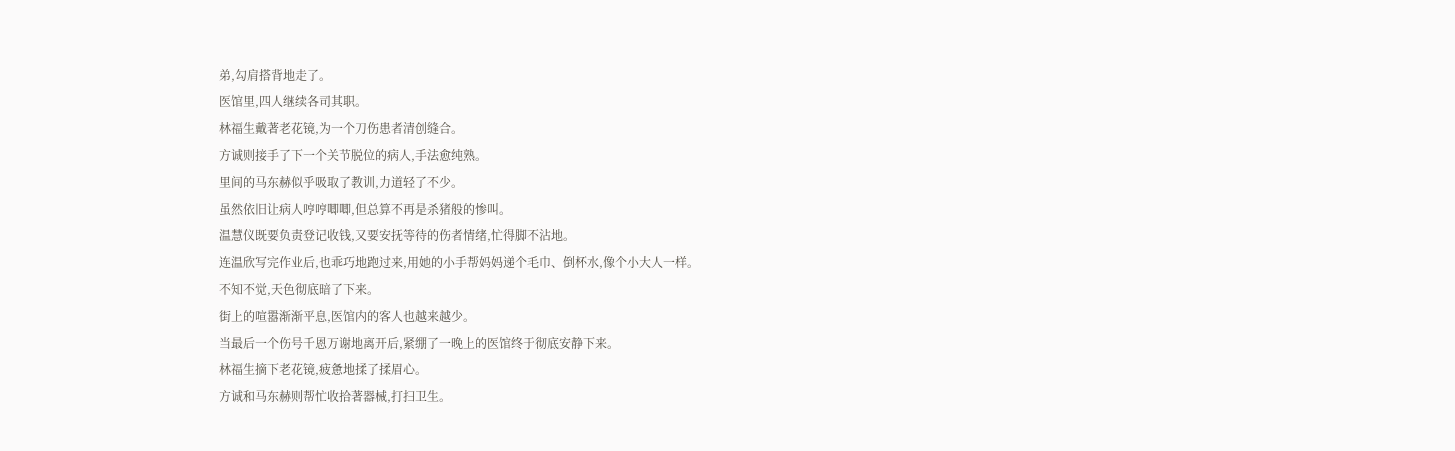弟,勾肩搭背地走了。
医馆里,四人继续各司其职。
林福生戴著老花镜,为一个刀伤患者清创缝合。
方诚则接手了下一个关节脱位的病人,手法愈纯熟。
里间的马东赫似乎吸取了教训,力道轻了不少。
虽然依旧让病人哼哼唧唧,但总算不再是杀猪般的惨叫。
温慧仪既要负责登记收钱,又要安抚等待的伤者情绪,忙得脚不沾地。
连温欣写完作业后,也乖巧地跑过来,用她的小手帮妈妈递个毛巾、倒杯水,像个小大人一样。
不知不觉,天色彻底暗了下来。
街上的喧嚣渐渐平息,医馆内的客人也越来越少。
当最后一个伤号千恩万谢地离开后,紧绷了一晚上的医馆终于彻底安静下来。
林福生摘下老花镜,疲惫地揉了揉眉心。
方诚和马东赫则帮忙收拾著器械,打扫卫生。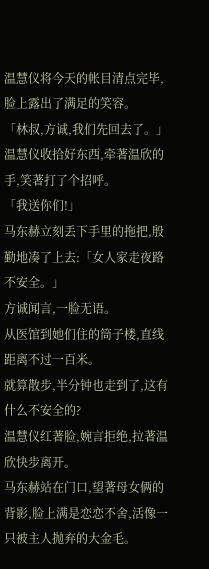温慧仪将今天的帐目清点完毕,脸上露出了满足的笑容。
「林叔,方诚,我们先回去了。」
温慧仪收拾好东西,牵著温欣的手,笑著打了个招呼。
「我送你们!」
马东赫立刻丢下手里的拖把,殷勤地凑了上去:「女人家走夜路不安全。」
方诚闻言,一脸无语。
从医馆到她们住的筒子楼,直线距离不过一百米。
就算散步,半分钟也走到了,这有什么不安全的?
温慧仪红著脸,婉言拒绝,拉著温欣快步离开。
马东赫站在门口,望著母女俩的背影,脸上满是恋恋不舍,活像一只被主人抛弃的大金毛。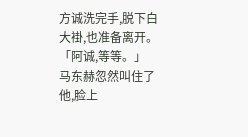方诚洗完手,脱下白大褂,也准备离开。
「阿诚,等等。」
马东赫忽然叫住了他,脸上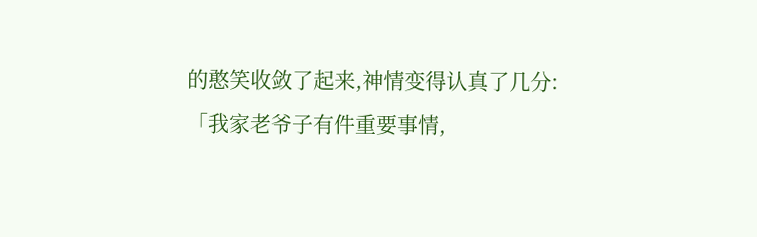的憨笑收敛了起来,神情变得认真了几分:
「我家老爷子有件重要事情,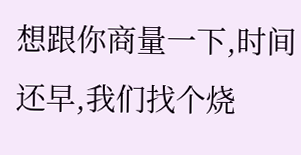想跟你商量一下,时间还早,我们找个烧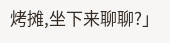烤摊,坐下来聊聊?」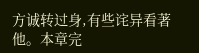方诚转过身,有些诧异看著他。本章完